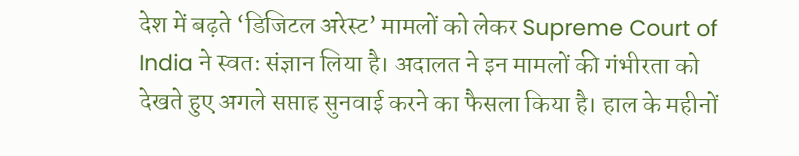देश में बढ़ते ‘डिजिटल अरेस्ट’ मामलों को लेकर Supreme Court of India ने स्वतः संज्ञान लिया है। अदालत ने इन मामलों की गंभीरता को देखते हुए अगले सप्ताह सुनवाई करने का फैसला किया है। हाल के महीनों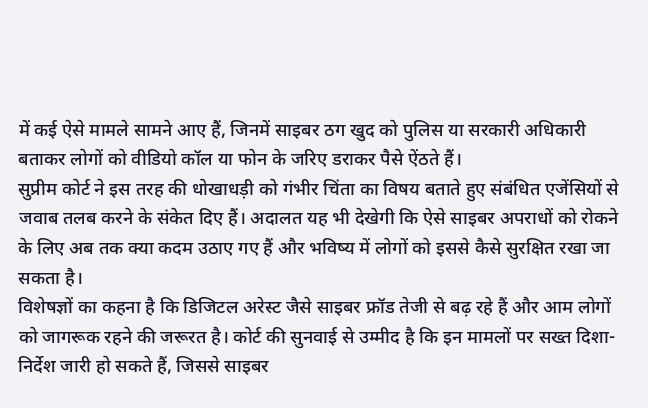में कई ऐसे मामले सामने आए हैं, जिनमें साइबर ठग खुद को पुलिस या सरकारी अधिकारी बताकर लोगों को वीडियो कॉल या फोन के जरिए डराकर पैसे ऐंठते हैं।
सुप्रीम कोर्ट ने इस तरह की धोखाधड़ी को गंभीर चिंता का विषय बताते हुए संबंधित एजेंसियों से जवाब तलब करने के संकेत दिए हैं। अदालत यह भी देखेगी कि ऐसे साइबर अपराधों को रोकने के लिए अब तक क्या कदम उठाए गए हैं और भविष्य में लोगों को इससे कैसे सुरक्षित रखा जा सकता है।
विशेषज्ञों का कहना है कि डिजिटल अरेस्ट जैसे साइबर फ्रॉड तेजी से बढ़ रहे हैं और आम लोगों को जागरूक रहने की जरूरत है। कोर्ट की सुनवाई से उम्मीद है कि इन मामलों पर सख्त दिशा-निर्देश जारी हो सकते हैं, जिससे साइबर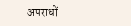अपराधों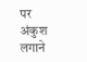पर अंकुश लगाने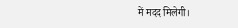में मदद मिलेगी।